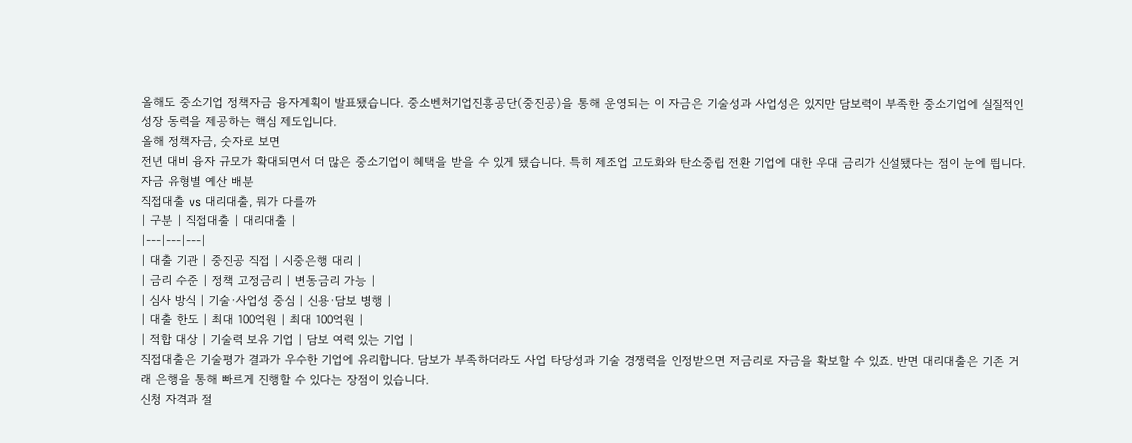올해도 중소기업 정책자금 융자계획이 발표됐습니다. 중소벤처기업진흥공단(중진공)을 통해 운영되는 이 자금은 기술성과 사업성은 있지만 담보력이 부족한 중소기업에 실질적인 성장 동력을 제공하는 핵심 제도입니다.
올해 정책자금, 숫자로 보면
전년 대비 융자 규모가 확대되면서 더 많은 중소기업이 혜택을 받을 수 있게 됐습니다. 특히 제조업 고도화와 탄소중립 전환 기업에 대한 우대 금리가 신설됐다는 점이 눈에 띕니다.
자금 유형별 예산 배분
직접대출 vs 대리대출, 뭐가 다를까
| 구분 | 직접대출 | 대리대출 |
|---|---|---|
| 대출 기관 | 중진공 직접 | 시중은행 대리 |
| 금리 수준 | 정책 고정금리 | 변동금리 가능 |
| 심사 방식 | 기술·사업성 중심 | 신용·담보 병행 |
| 대출 한도 | 최대 100억원 | 최대 100억원 |
| 적합 대상 | 기술력 보유 기업 | 담보 여력 있는 기업 |
직접대출은 기술평가 결과가 우수한 기업에 유리합니다. 담보가 부족하더라도 사업 타당성과 기술 경쟁력을 인정받으면 저금리로 자금을 확보할 수 있죠. 반면 대리대출은 기존 거래 은행을 통해 빠르게 진행할 수 있다는 장점이 있습니다.
신청 자격과 절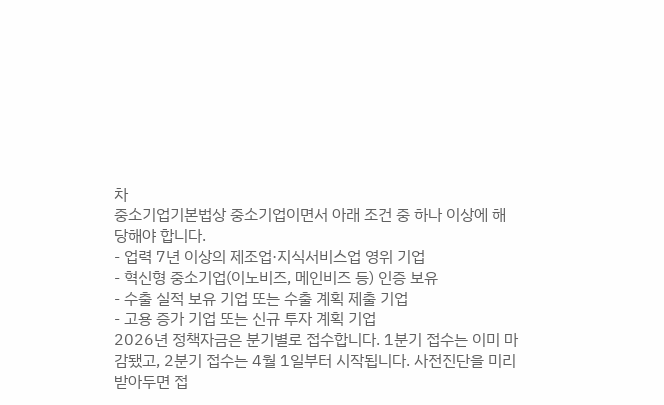차
중소기업기본법상 중소기업이면서 아래 조건 중 하나 이상에 해당해야 합니다.
- 업력 7년 이상의 제조업·지식서비스업 영위 기업
- 혁신형 중소기업(이노비즈, 메인비즈 등) 인증 보유
- 수출 실적 보유 기업 또는 수출 계획 제출 기업
- 고용 증가 기업 또는 신규 투자 계획 기업
2026년 정책자금은 분기별로 접수합니다. 1분기 접수는 이미 마감됐고, 2분기 접수는 4월 1일부터 시작됩니다. 사전진단을 미리 받아두면 접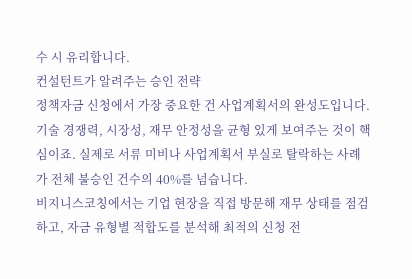수 시 유리합니다.
컨설턴트가 알려주는 승인 전략
정책자금 신청에서 가장 중요한 건 사업계획서의 완성도입니다. 기술 경쟁력, 시장성, 재무 안정성을 균형 있게 보여주는 것이 핵심이죠. 실제로 서류 미비나 사업계획서 부실로 탈락하는 사례가 전체 불승인 건수의 40%를 넘습니다.
비지니스코칭에서는 기업 현장을 직접 방문해 재무 상태를 점검하고, 자금 유형별 적합도를 분석해 최적의 신청 전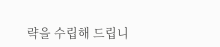략을 수립해 드립니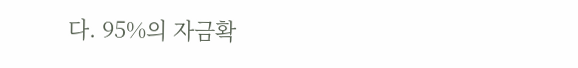다. 95%의 자금확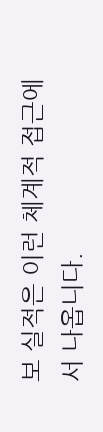보 실적은 이런 체계적 접근에서 나옵니다.